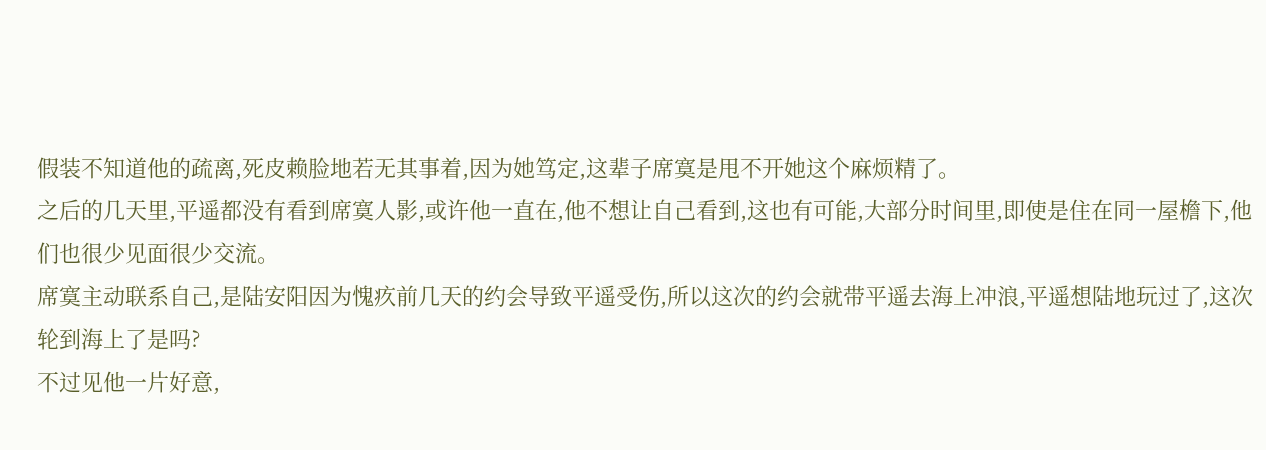假装不知道他的疏离,死皮赖脸地若无其事着,因为她笃定,这辈子席寞是甩不开她这个麻烦精了。
之后的几天里,平遥都没有看到席寞人影,或许他一直在,他不想让自己看到,这也有可能,大部分时间里,即使是住在同一屋檐下,他们也很少见面很少交流。
席寞主动联系自己,是陆安阳因为愧疚前几天的约会导致平遥受伤,所以这次的约会就带平遥去海上冲浪,平遥想陆地玩过了,这次轮到海上了是吗?
不过见他一片好意,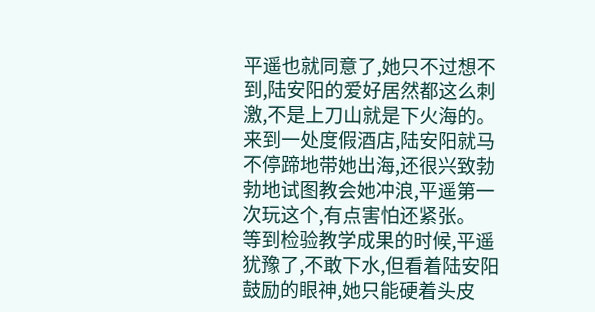平遥也就同意了,她只不过想不到,陆安阳的爱好居然都这么刺激,不是上刀山就是下火海的。
来到一处度假酒店,陆安阳就马不停蹄地带她出海,还很兴致勃勃地试图教会她冲浪,平遥第一次玩这个,有点害怕还紧张。
等到检验教学成果的时候,平遥犹豫了,不敢下水,但看着陆安阳鼓励的眼神,她只能硬着头皮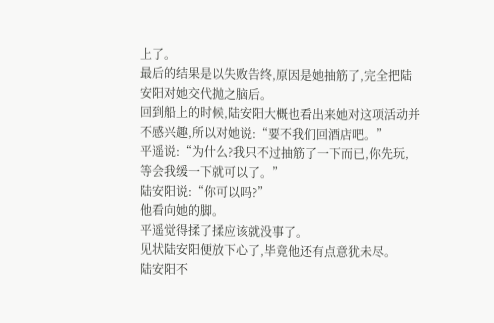上了。
最后的结果是以失败告终,原因是她抽筋了,完全把陆安阳对她交代抛之脑后。
回到船上的时候,陆安阳大概也看出来她对这项活动并不感兴趣,所以对她说:“要不我们回酒店吧。”
平遥说:“为什么?我只不过抽筋了一下而已,你先玩,等会我缓一下就可以了。”
陆安阳说:“你可以吗?”
他看向她的脚。
平遥觉得揉了揉应该就没事了。
见状陆安阳便放下心了,毕竟他还有点意犹未尽。
陆安阳不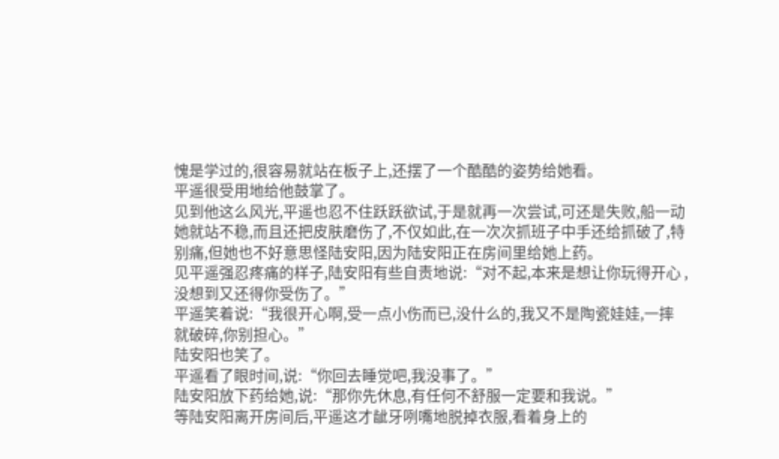愧是学过的,很容易就站在板子上,还摆了一个酷酷的姿势给她看。
平遥很受用地给他鼓掌了。
见到他这么风光,平遥也忍不住跃跃欲试,于是就再一次尝试,可还是失败,船一动她就站不稳,而且还把皮肤磨伤了,不仅如此,在一次次抓班子中手还给抓破了,特别痛,但她也不好意思怪陆安阳,因为陆安阳正在房间里给她上药。
见平遥强忍疼痛的样子,陆安阳有些自责地说:“对不起,本来是想让你玩得开心 ,没想到又还得你受伤了。”
平遥笑着说:“我很开心啊,受一点小伤而已,没什么的,我又不是陶瓷娃娃,一摔就破碎,你别担心。”
陆安阳也笑了。
平遥看了眼时间,说:“你回去睡觉吧,我没事了。”
陆安阳放下药给她,说:“那你先休息,有任何不舒服一定要和我说。”
等陆安阳离开房间后,平遥这才龇牙咧嘴地脱掉衣服,看着身上的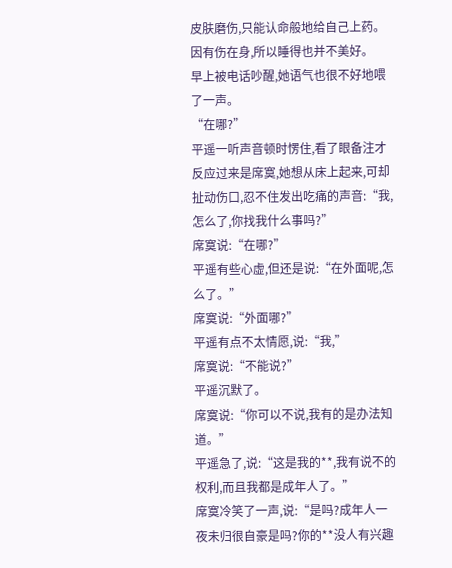皮肤磨伤,只能认命般地给自己上药。
因有伤在身,所以睡得也并不美好。
早上被电话吵醒,她语气也很不好地喂了一声。
“在哪?”
平遥一听声音顿时愣住,看了眼备注才反应过来是席寞,她想从床上起来,可却扯动伤口,忍不住发出吃痛的声音:“我,怎么了,你找我什么事吗?”
席寞说:“在哪?”
平遥有些心虚,但还是说:“在外面呢,怎么了。”
席寞说:“外面哪?”
平遥有点不太情愿,说:“我,”
席寞说:“不能说?”
平遥沉默了。
席寞说:“你可以不说,我有的是办法知道。”
平遥急了,说:“这是我的**,我有说不的权利,而且我都是成年人了。”
席寞冷笑了一声,说:“是吗?成年人一夜未归很自豪是吗?你的**没人有兴趣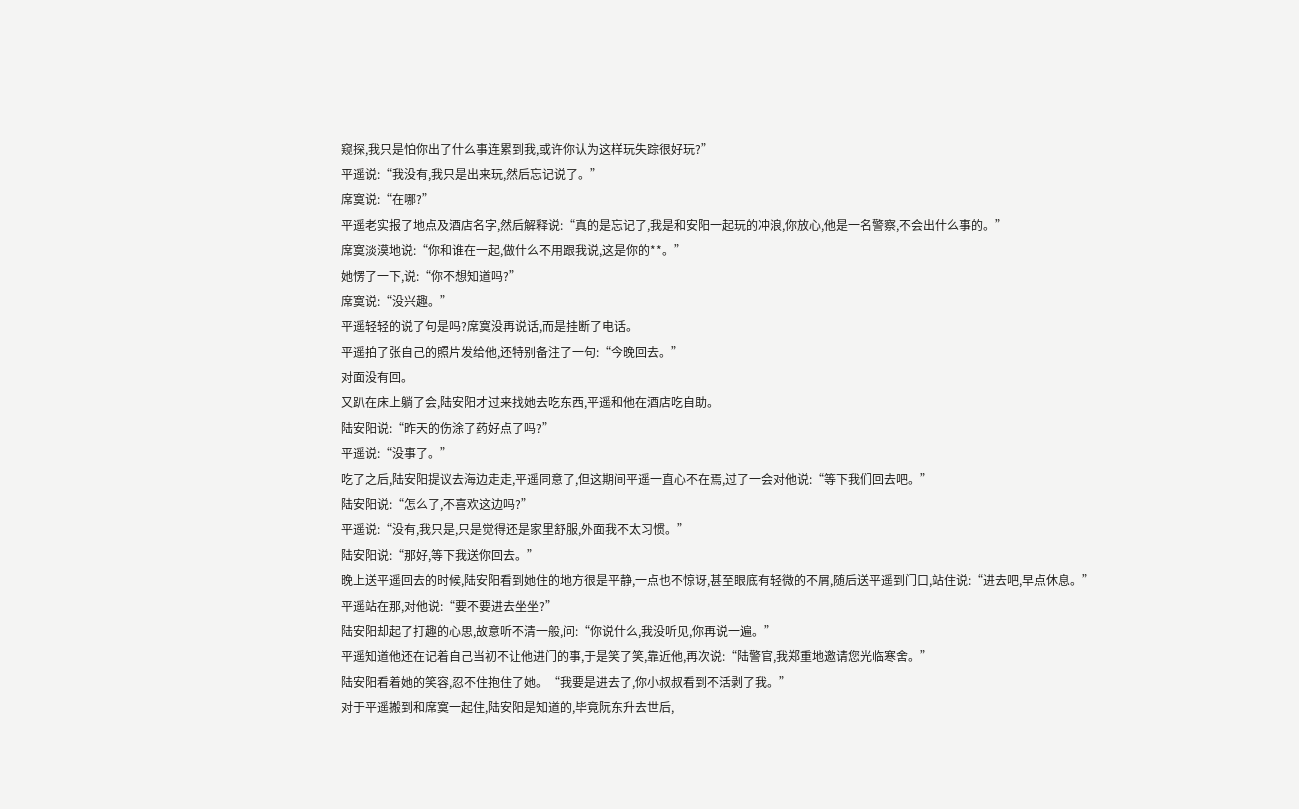窥探,我只是怕你出了什么事连累到我,或许你认为这样玩失踪很好玩?”
平遥说:“我没有,我只是出来玩,然后忘记说了。”
席寞说:“在哪?”
平遥老实报了地点及酒店名字,然后解释说:“真的是忘记了,我是和安阳一起玩的冲浪,你放心,他是一名警察,不会出什么事的。”
席寞淡漠地说:“你和谁在一起,做什么不用跟我说,这是你的**。”
她愣了一下,说:“你不想知道吗?”
席寞说:“没兴趣。”
平遥轻轻的说了句是吗?席寞没再说话,而是挂断了电话。
平遥拍了张自己的照片发给他,还特别备注了一句:“今晚回去。”
对面没有回。
又趴在床上躺了会,陆安阳才过来找她去吃东西,平遥和他在酒店吃自助。
陆安阳说:“昨天的伤涂了药好点了吗?”
平遥说:“没事了。”
吃了之后,陆安阳提议去海边走走,平遥同意了,但这期间平遥一直心不在焉,过了一会对他说:“等下我们回去吧。”
陆安阳说:“怎么了,不喜欢这边吗?”
平遥说:“没有,我只是,只是觉得还是家里舒服,外面我不太习惯。”
陆安阳说:“那好,等下我送你回去。”
晚上送平遥回去的时候,陆安阳看到她住的地方很是平静,一点也不惊讶,甚至眼底有轻微的不屑,随后送平遥到门口,站住说:“进去吧,早点休息。”
平遥站在那,对他说:“要不要进去坐坐?”
陆安阳却起了打趣的心思,故意听不清一般,问:“你说什么,我没听见,你再说一遍。”
平遥知道他还在记着自己当初不让他进门的事,于是笑了笑,靠近他,再次说:“陆警官,我郑重地邀请您光临寒舍。”
陆安阳看着她的笑容,忍不住抱住了她。“我要是进去了,你小叔叔看到不活剥了我。”
对于平遥搬到和席寞一起住,陆安阳是知道的,毕竟阮东升去世后,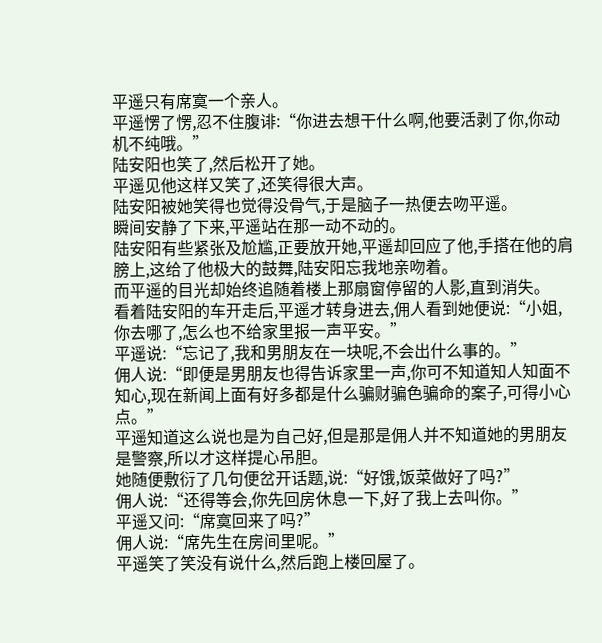平遥只有席寞一个亲人。
平遥愣了愣,忍不住腹诽:“你进去想干什么啊,他要活剥了你,你动机不纯哦。”
陆安阳也笑了,然后松开了她。
平遥见他这样又笑了,还笑得很大声。
陆安阳被她笑得也觉得没骨气,于是脑子一热便去吻平遥。
瞬间安静了下来,平遥站在那一动不动的。
陆安阳有些紧张及尬尴,正要放开她,平遥却回应了他,手搭在他的肩膀上,这给了他极大的鼓舞,陆安阳忘我地亲吻着。
而平遥的目光却始终追随着楼上那扇窗停留的人影,直到消失。
看着陆安阳的车开走后,平遥才转身进去,佣人看到她便说:“小姐,你去哪了,怎么也不给家里报一声平安。”
平遥说:“忘记了,我和男朋友在一块呢,不会出什么事的。”
佣人说:“即便是男朋友也得告诉家里一声,你可不知道知人知面不知心,现在新闻上面有好多都是什么骗财骗色骗命的案子,可得小心点。”
平遥知道这么说也是为自己好,但是那是佣人并不知道她的男朋友是警察,所以才这样提心吊胆。
她随便敷衍了几句便岔开话题,说:“好饿,饭菜做好了吗?”
佣人说:“还得等会,你先回房休息一下,好了我上去叫你。”
平遥又问:“席寞回来了吗?”
佣人说:“席先生在房间里呢。”
平遥笑了笑没有说什么,然后跑上楼回屋了。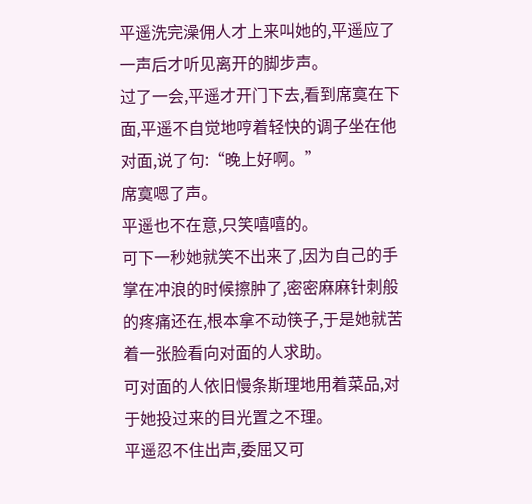平遥洗完澡佣人才上来叫她的,平遥应了一声后才听见离开的脚步声。
过了一会,平遥才开门下去,看到席寞在下面,平遥不自觉地哼着轻快的调子坐在他对面,说了句:“晚上好啊。”
席寞嗯了声。
平遥也不在意,只笑嘻嘻的。
可下一秒她就笑不出来了,因为自己的手掌在冲浪的时候擦肿了,密密麻麻针刺般的疼痛还在,根本拿不动筷子,于是她就苦着一张脸看向对面的人求助。
可对面的人依旧慢条斯理地用着菜品,对于她投过来的目光置之不理。
平遥忍不住出声,委屈又可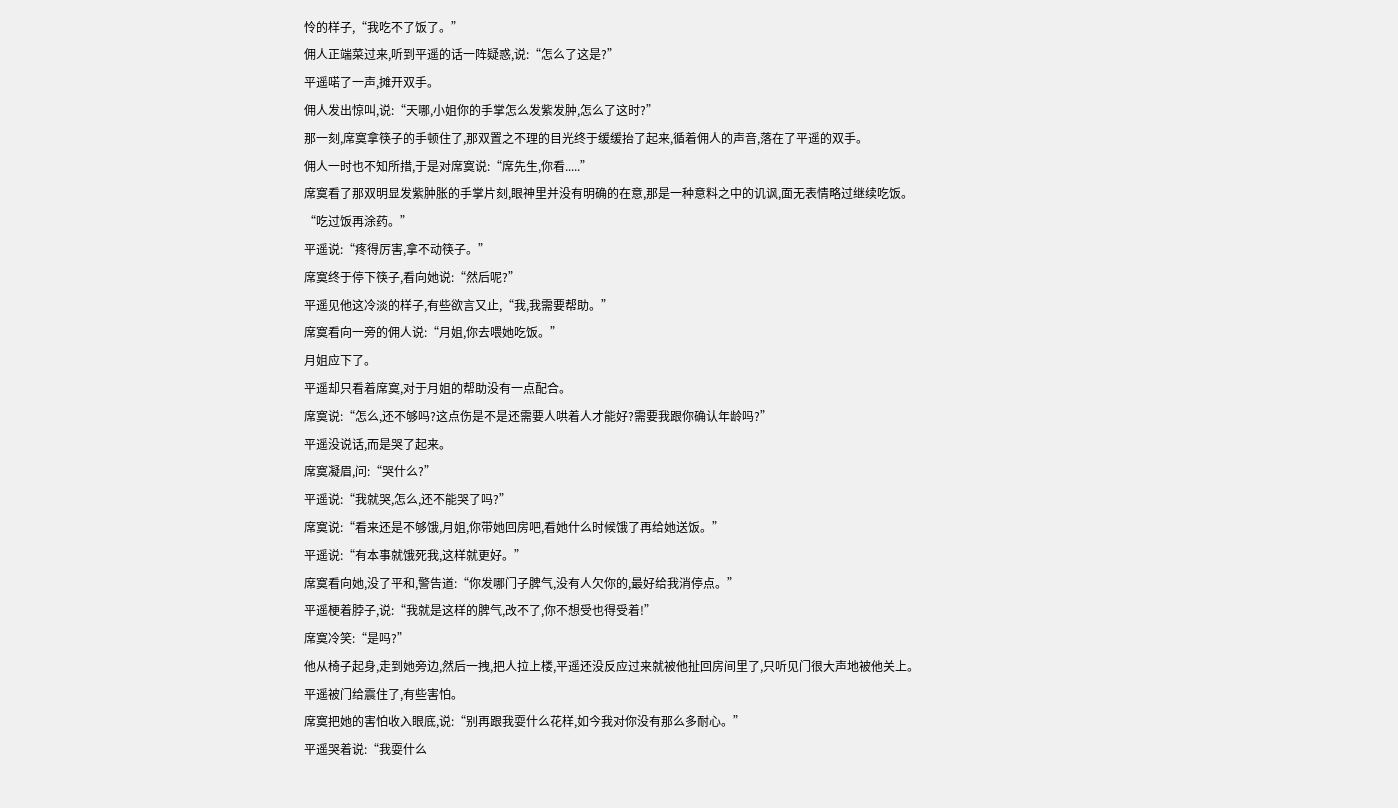怜的样子,“我吃不了饭了。”
佣人正端菜过来,听到平遥的话一阵疑惑,说:“怎么了这是?”
平遥喏了一声,摊开双手。
佣人发出惊叫,说:“天哪,小姐你的手掌怎么发紫发肿,怎么了这时?”
那一刻,席寞拿筷子的手顿住了,那双置之不理的目光终于缓缓抬了起来,循着佣人的声音,落在了平遥的双手。
佣人一时也不知所措,于是对席寞说:“席先生,你看.....”
席寞看了那双明显发紫肿胀的手掌片刻,眼神里并没有明确的在意,那是一种意料之中的讥讽,面无表情略过继续吃饭。
“吃过饭再涂药。”
平遥说:“疼得厉害,拿不动筷子。”
席寞终于停下筷子,看向她说:“然后呢?”
平遥见他这冷淡的样子,有些欲言又止,“我,我需要帮助。”
席寞看向一旁的佣人说:“月姐,你去喂她吃饭。”
月姐应下了。
平遥却只看着席寞,对于月姐的帮助没有一点配合。
席寞说:“怎么,还不够吗?这点伤是不是还需要人哄着人才能好?需要我跟你确认年龄吗?”
平遥没说话,而是哭了起来。
席寞凝眉,问:“哭什么?”
平遥说:“我就哭,怎么,还不能哭了吗?”
席寞说:“看来还是不够饿,月姐,你带她回房吧,看她什么时候饿了再给她送饭。”
平遥说:“有本事就饿死我,这样就更好。”
席寞看向她,没了平和,警告道:“你发哪门子脾气,没有人欠你的,最好给我消停点。”
平遥梗着脖子,说:“我就是这样的脾气,改不了,你不想受也得受着!”
席寞冷笑:“是吗?”
他从椅子起身,走到她旁边,然后一拽,把人拉上楼,平遥还没反应过来就被他扯回房间里了,只听见门很大声地被他关上。
平遥被门给震住了,有些害怕。
席寞把她的害怕收入眼底,说:“别再跟我耍什么花样,如今我对你没有那么多耐心。”
平遥哭着说:“我耍什么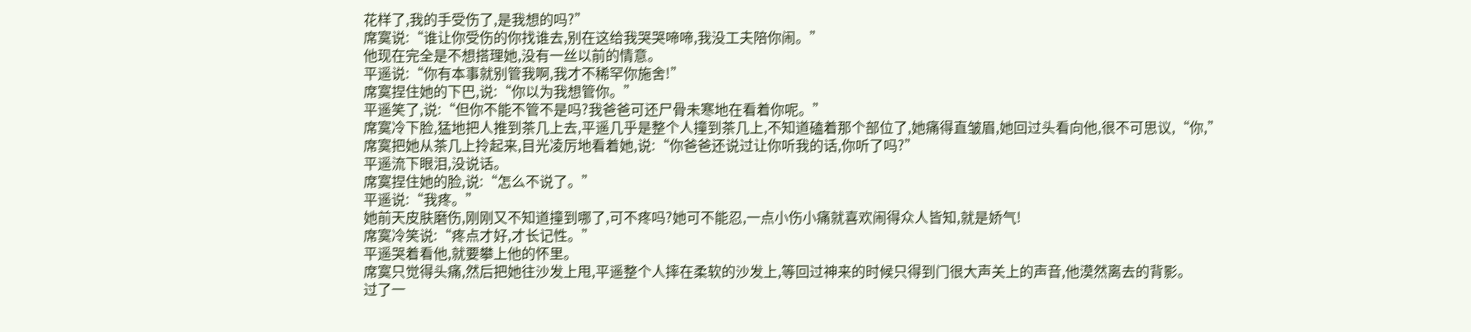花样了,我的手受伤了,是我想的吗?”
席寞说:“谁让你受伤的你找谁去,别在这给我哭哭啼啼,我没工夫陪你闹。”
他现在完全是不想搭理她,没有一丝以前的情意。
平遥说:“你有本事就别管我啊,我才不稀罕你施舍!”
席寞捏住她的下巴,说:“你以为我想管你。”
平遥笑了,说:“但你不能不管不是吗?我爸爸可还尸骨未寒地在看着你呢。”
席寞冷下脸,猛地把人推到茶几上去,平遥几乎是整个人撞到茶几上,不知道磕着那个部位了,她痛得直皱眉,她回过头看向他,很不可思议,“你,”
席寞把她从茶几上拎起来,目光凌厉地看着她,说:“你爸爸还说过让你听我的话,你听了吗?”
平遥流下眼泪,没说话。
席寞捏住她的脸,说:“怎么不说了。”
平遥说:“我疼。”
她前天皮肤磨伤,刚刚又不知道撞到哪了,可不疼吗?她可不能忍,一点小伤小痛就喜欢闹得众人皆知,就是娇气!
席寞冷笑说:“疼点才好,才长记性。”
平遥哭着看他,就要攀上他的怀里。
席寞只觉得头痛,然后把她往沙发上甩,平遥整个人摔在柔软的沙发上,等回过神来的时候只得到门很大声关上的声音,他漠然离去的背影。
过了一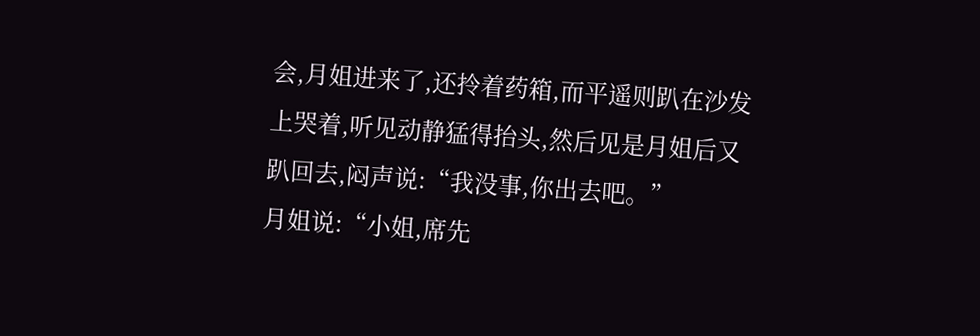会,月姐进来了,还拎着药箱,而平遥则趴在沙发上哭着,听见动静猛得抬头,然后见是月姐后又趴回去,闷声说:“我没事,你出去吧。”
月姐说:“小姐,席先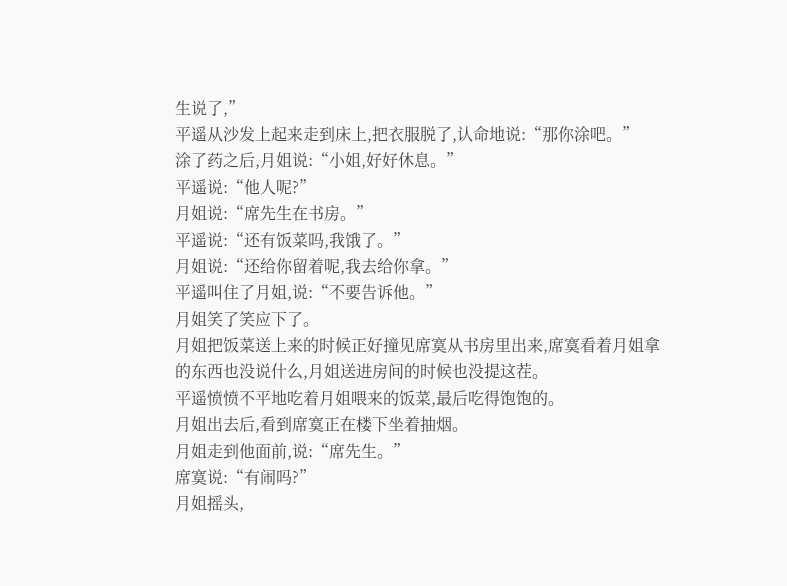生说了,”
平遥从沙发上起来走到床上,把衣服脱了,认命地说:“那你涂吧。”
涂了药之后,月姐说:“小姐,好好休息。”
平遥说:“他人呢?”
月姐说:“席先生在书房。”
平遥说:“还有饭菜吗,我饿了。”
月姐说:“还给你留着呢,我去给你拿。”
平遥叫住了月姐,说:“不要告诉他。”
月姐笑了笑应下了。
月姐把饭菜送上来的时候正好撞见席寞从书房里出来,席寞看着月姐拿的东西也没说什么,月姐送进房间的时候也没提这茬。
平遥愤愤不平地吃着月姐喂来的饭菜,最后吃得饱饱的。
月姐出去后,看到席寞正在楼下坐着抽烟。
月姐走到他面前,说:“席先生。”
席寞说:“有闹吗?”
月姐摇头,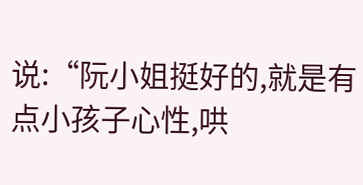说:“阮小姐挺好的,就是有点小孩子心性,哄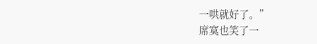一哄就好了。”
席寞也笑了一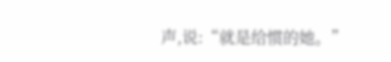声,说:“就是给惯的她。”